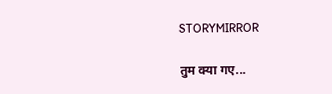STORYMIRROR

तुम क्या गए...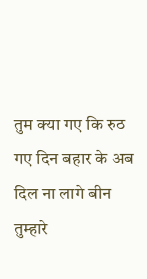तुम क्या गए कि रुठ गए दिन बहार के अब दिल ना लागे बीन तुम्हारे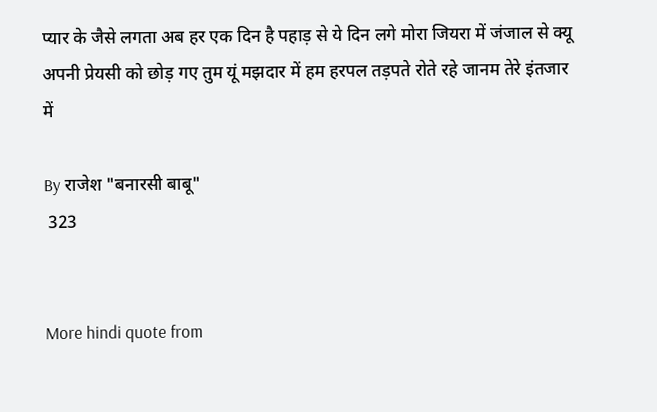प्यार के जैसे लगता अब हर एक दिन है पहाड़ से ये दिन लगे मोरा जियरा में जंजाल से क्यू अपनी प्रेयसी को छोड़ गए तुम यूं मझदार में हम हरपल तड़पते रोते रहे जानम तेरे इंतजार में

By राजेश "बनारसी बाबू"
 323


More hindi quote from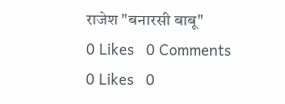राजेश "बनारसी बाबू"
0 Likes   0 Comments
0 Likes   0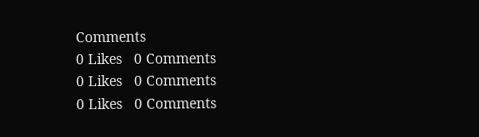Comments
0 Likes   0 Comments
0 Likes   0 Comments
0 Likes   0 Comments